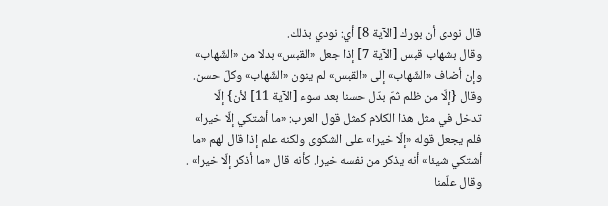قال نودى أن بورك [الآية 8] أي: نودي بذلك.
وقال بشهاب قبس [الآية 7] إذا جعل «القبس» بدلا من «الشّهاب» وإن أضاف «الشّهاب» إلى «القبس» لم ينون «الشّهاب» وكلّ حسن.
وقال {إلّا من ظلم ثمّ بدّل حسنا بعد سوء [الآية 11] لأن} إلّا تدخل في مثل هذا الكلام كمثل قول العرب: «ما أشتكي إلّا خيرا» فلم يجعل قوله «إلّا خيرا» على الشكوى ولكنه علم إذا قال لهم «ما أشتكي شيئا» أنه يذكر من نفسه خيرا. كأنه قال «ما أذكر إلّا خيرا» .
وقال علّمنا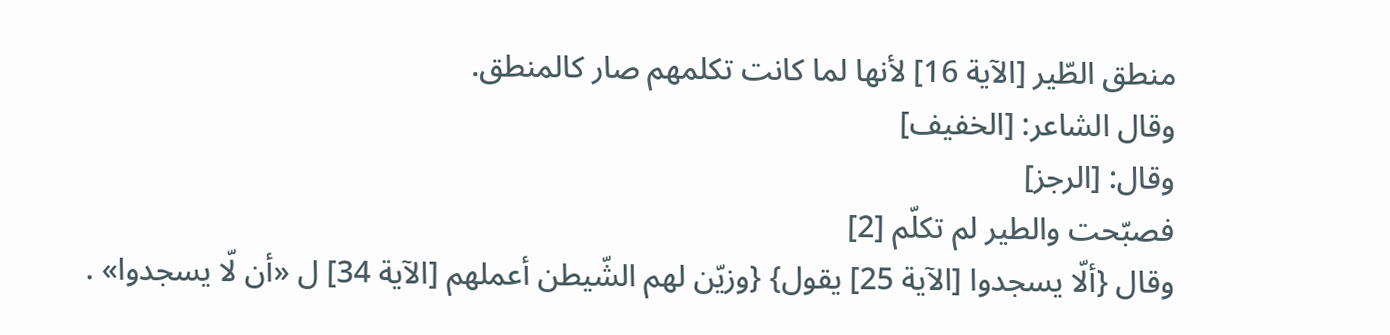منطق الطّير [الآية 16] لأنها لما كانت تكلمهم صار كالمنطق.
وقال الشاعر: [الخفيف]
وقال: [الرجز]
فصبّحت والطير لم تكلّم [2]
وقال {ألّا يسجدوا [الآية 25] يقول} {وزيّن لهم الشّيطن أعملهم [الآية 34] ل «أن لّا يسجدوا» .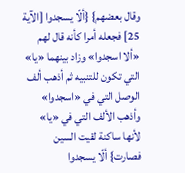وقال بعضهم} {ألّا يسجدوا [الآية 25] فجعله أمرا كأنه قال لهم «ألا اسجدوا» وزاد بينهما «يا» التي تكون للتنبيه ثم أذهب ألف الوصل التي في «اسجدوا» وأذهب الألف التي في «يا» لأنها ساكنة لقيت السين فصارت} ألّا يسجدوا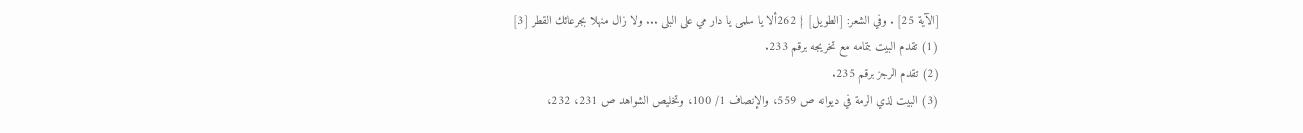[الآية 25] . وفي الشعر: [الطويل] } 262ألا يا سلمى يا دار مي على البلى ... ولا زال منهلا بجرعائك القطر [3]
(1) تقدم البيت بتمامه مع تخريجه برقم 233.
(2) تقدم الرجز برقم 235.
(3) البيت لذي الرمة في ديوانه ص 559، والإنصاف 1/ 100، وتخليص الشواهد ص 231، 232،